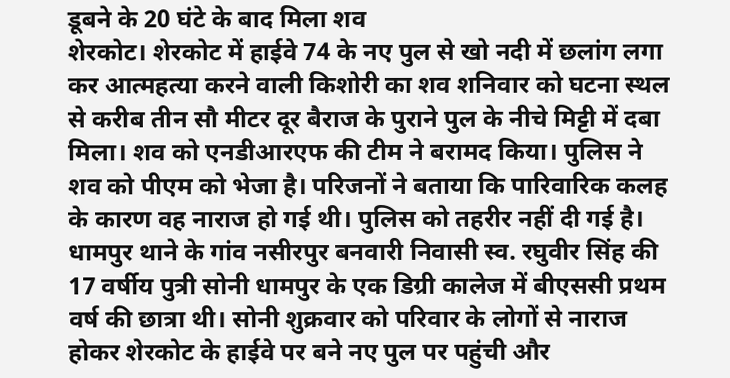डूबने के 20 घंटे के बाद मिला शव
शेरकोट। शेरकोट में हाईवे 74 के नए पुल से खो नदी में छलांग लगा कर आत्महत्या करने वाली किशोरी का शव शनिवार को घटना स्थल से करीब तीन सौ मीटर दूर बैराज के पुराने पुल के नीचे मिट्टी में दबा मिला। शव को एनडीआरएफ की टीम ने बरामद किया। पुलिस ने शव को पीएम को भेजा है। परिजनों ने बताया कि पारिवारिक कलह के कारण वह नाराज हो गई थी। पुलिस को तहरीर नहीं दी गई है।
धामपुर थाने के गांव नसीरपुर बनवारी निवासी स्व. रघुवीर सिंह की 17 वर्षीय पुत्री सोनी धामपुर के एक डिग्री कालेज में बीएससी प्रथम वर्ष की छात्रा थी। सोनी शुक्रवार को परिवार के लोगों से नाराज होकर शेरकोट के हाईवे पर बने नए पुल पर पहुंची और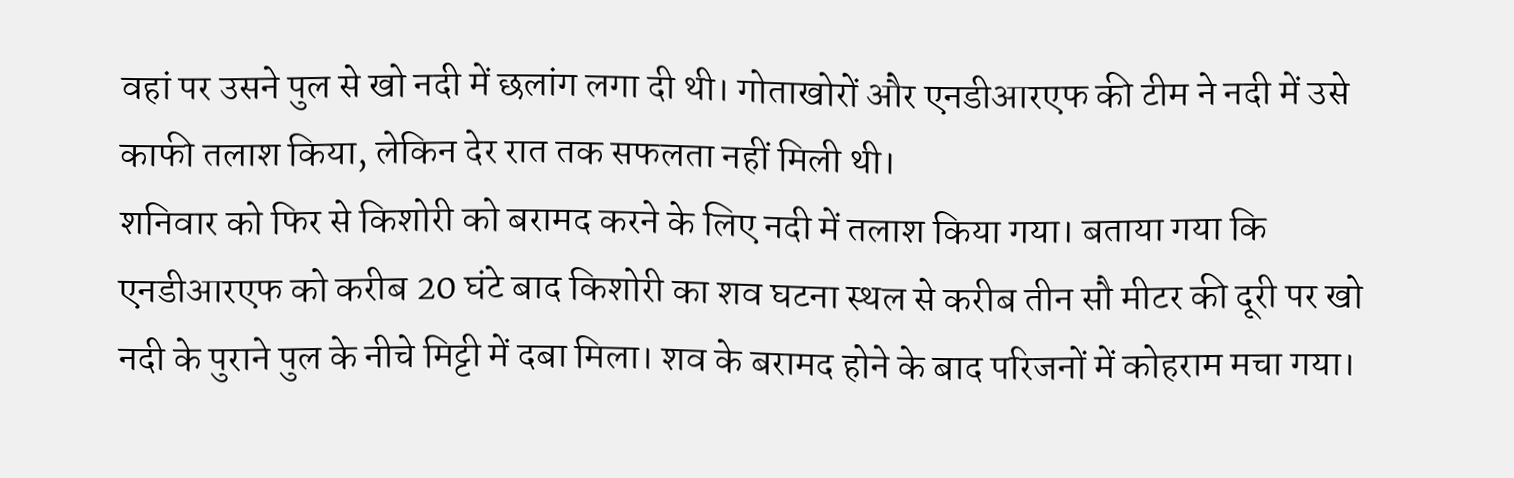वहां पर उसने पुल से खो नदी में छलांग लगा दी थी। गोताखोरों और एनडीआरएफ की टीम ने नदी में उसे काफी तलाश किया, लेकिन देर रात तक सफलता नहीं मिली थी।
शनिवार को फिर से किशोरी को बरामद करने के लिए नदी में तलाश किया गया। बताया गया कि एनडीआरएफ को करीब 20 घंटे बाद किशोरी का शव घटना स्थल से करीब तीन सौ मीटर की दूरी पर खो नदी के पुराने पुल के नीचे मिट्टी में दबा मिला। शव के बरामद होने के बाद परिजनों में कोहराम मचा गया।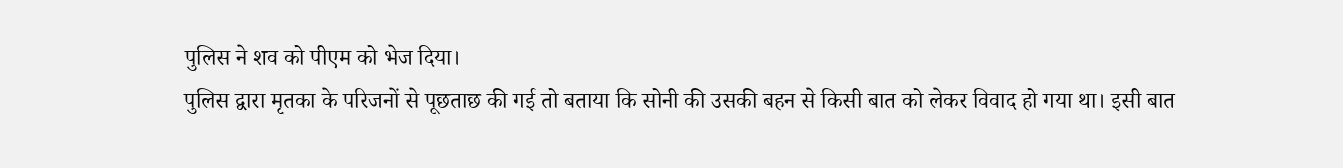पुलिस ने शव को पीएम को भेज दिया।
पुलिस द्वारा मृतका के परिजनों से पूछताछ की गई तो बताया कि सोनी की उसकी बहन से किसी बात को लेकर विवाद हो गया था। इसी बात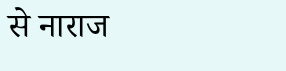से नाराज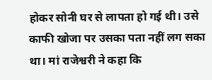होकर सोनी घर से लापता हो गई थी। उसे काफी खोजा पर उसका पता नहीं लग सका था। मां राजेश्वरी ने कहा कि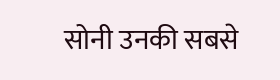सोनी उनकी सबसे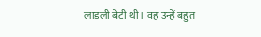लाडली बेटी थी। वह उन्हें बहुत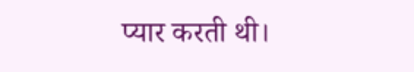प्यार करती थी।